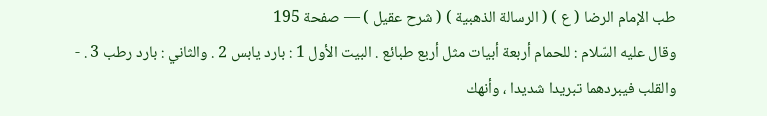طب الإمام الرضا ( ع ) ( الرسالة الذهبية ) ( شرح عقيل ) — صفحة 195
وقال عليه السّلام : للحمام أربعة أبيات مثل أربع طبائع . البيت الأول 1 : بارد يابس 2 . والثاني : بارد رطب 3 . - والقلب فيبردهما تبريدا شديدا ، وأنهك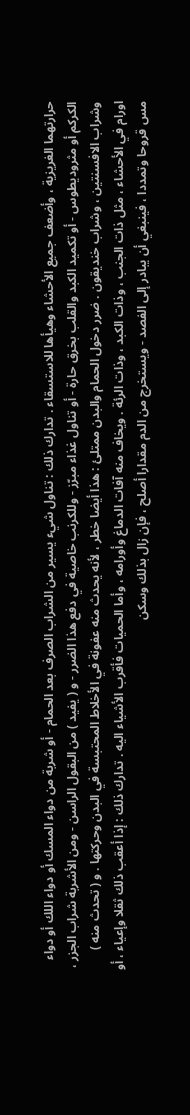حرارتهما الغريزية ، وأضعف جميع الأحشاء وهيأها للاستسقاء . تدارك ذلك : تناول شيء يسير من الشراب الصرف بعد الحمام - أو شربة من دواء المسك أو دواء اللك أو دواء الكركم أو مثروديطوس - أو تكميد الكبد والقلب بخرق حارة - أو تناول غذاء مبرّز - وللكرنب خاصية في دفع هذا الضرر - و ( يفيد ) من البقول الراسن - ومن الأشربة شراب الجزر ، وشراب الافسنتين ، وشراب خنديقون . ضرر دخول الحمام والبدن ممتلئ : هذا أيضا خطر ، لأنه يحدث منه عفونة في الأخلاط المحتبسة في البدن وحركتها . و ( تحدث منه ) اورام في الأحشاء ، مثل ذات الجنب ، وذات الكبد ، وذات الرئة . ويخاف منه آفات الدماغ وأورامه ، وأما الحميات فأقرب الأشياء اليه . تدارك ذلك : إذا أعقب ذلك ثقلا وإعياء ، أو مس قروحا وتمددا ، فينبغي أن يبادر إلى الفصد - ويستخرج من الدم مقدارا أصلح ، فإن زال بذلك وسكن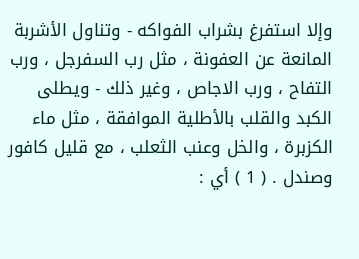وإلا استفرغ بشراب الفواكه - وتناول الأشربة المانعة عن العفونة ، مثل رب السفرجل ، ورب التفاح ، ورب الاجاص ، وغير ذلك - ويطلى الكبد والقلب بالأطلية الموافقة ، مثل ماء الكزبرة ، والخل وعنب الثعلب ، مع قليل كافور وصندل . ( 1 ) أي :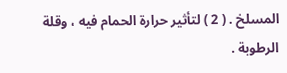المسلخ . ( 2 ) لتأثير حرارة الحمام فيه ، وقلة الرطوبة .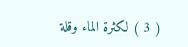( 3 ) لكثرة الماء وقلة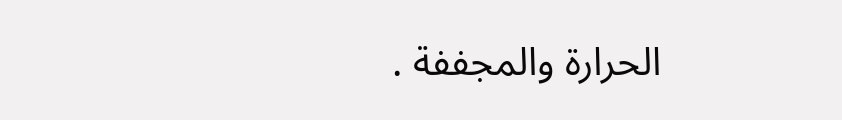الحرارة والمجففة .